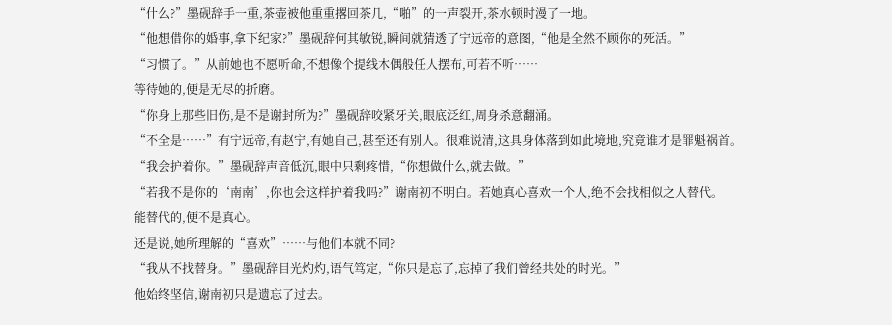“什么?”墨砚辞手一重,茶壶被他重重撂回茶几,“啪”的一声裂开,茶水顿时漫了一地。
“他想借你的婚事,拿下纪家?”墨砚辞何其敏锐,瞬间就猜透了宁远帝的意图,“他是全然不顾你的死活。”
“习惯了。”从前她也不愿听命,不想像个提线木偶般任人摆布,可若不听……
等待她的,便是无尽的折磨。
“你身上那些旧伤,是不是谢封所为?”墨砚辞咬紧牙关,眼底泛红,周身杀意翻涌。
“不全是……”有宁远帝,有赵宁,有她自己,甚至还有别人。很难说清,这具身体落到如此境地,究竟谁才是罪魁祸首。
“我会护着你。”墨砚辞声音低沉,眼中只剩疼惜,“你想做什么,就去做。”
“若我不是你的‘南南’,你也会这样护着我吗?”谢南初不明白。若她真心喜欢一个人,绝不会找相似之人替代。
能替代的,便不是真心。
还是说,她所理解的“喜欢”……与他们本就不同?
“我从不找替身。”墨砚辞目光灼灼,语气笃定,“你只是忘了,忘掉了我们曾经共处的时光。”
他始终坚信,谢南初只是遗忘了过去。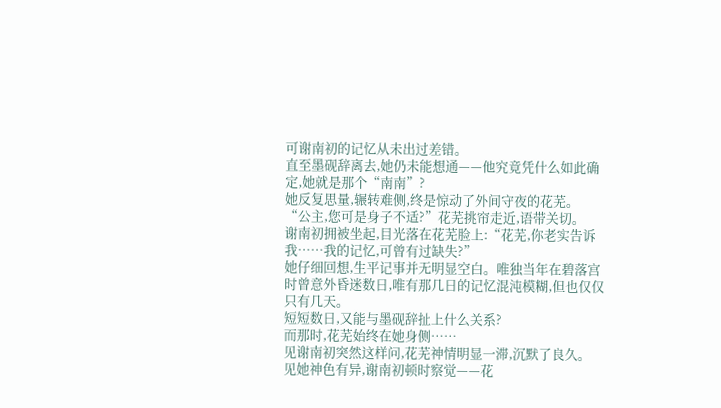可谢南初的记忆从未出过差错。
直至墨砚辞离去,她仍未能想通——他究竟凭什么如此确定,她就是那个“南南”?
她反复思量,辗转难侧,终是惊动了外间守夜的花芜。
“公主,您可是身子不适?”花芜挑帘走近,语带关切。
谢南初拥被坐起,目光落在花芜脸上:“花芜,你老实告诉我……我的记忆,可曾有过缺失?”
她仔细回想,生平记事并无明显空白。唯独当年在碧落宫时曾意外昏迷数日,唯有那几日的记忆混沌模糊,但也仅仅只有几天。
短短数日,又能与墨砚辞扯上什么关系?
而那时,花芜始终在她身侧……
见谢南初突然这样问,花芜神情明显一滞,沉默了良久。
见她神色有异,谢南初顿时察觉——花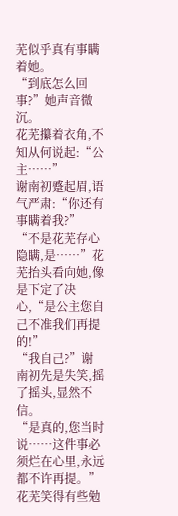芜似乎真有事瞒着她。
“到底怎么回事?”她声音微沉。
花芜攥着衣角,不知从何说起:“公主……”
谢南初蹙起眉,语气严肃:“你还有事瞒着我?”
“不是花芜存心隐瞒,是……”花芜抬头看向她,像是下定了决心,“是公主您自己不准我们再提的!”
“我自己?”谢南初先是失笑,摇了摇头,显然不信。
“是真的,您当时说……这件事必须烂在心里,永远都不许再提。”花芜笑得有些勉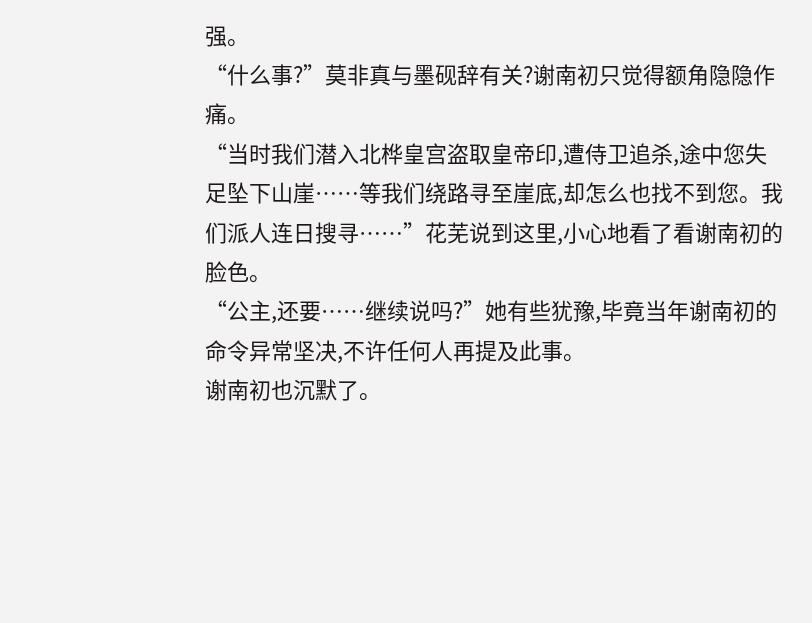强。
“什么事?”莫非真与墨砚辞有关?谢南初只觉得额角隐隐作痛。
“当时我们潜入北桦皇宫盗取皇帝印,遭侍卫追杀,途中您失足坠下山崖……等我们绕路寻至崖底,却怎么也找不到您。我们派人连日搜寻……”花芜说到这里,小心地看了看谢南初的脸色。
“公主,还要……继续说吗?”她有些犹豫,毕竟当年谢南初的命令异常坚决,不许任何人再提及此事。
谢南初也沉默了。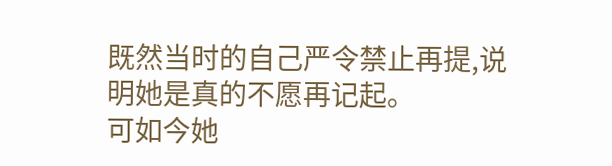既然当时的自己严令禁止再提,说明她是真的不愿再记起。
可如今她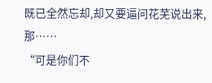既已全然忘却,却又要逼问花芜说出来,那……
“可是你们不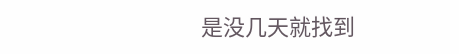是没几天就找到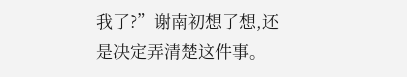我了?”谢南初想了想,还是决定弄清楚这件事。